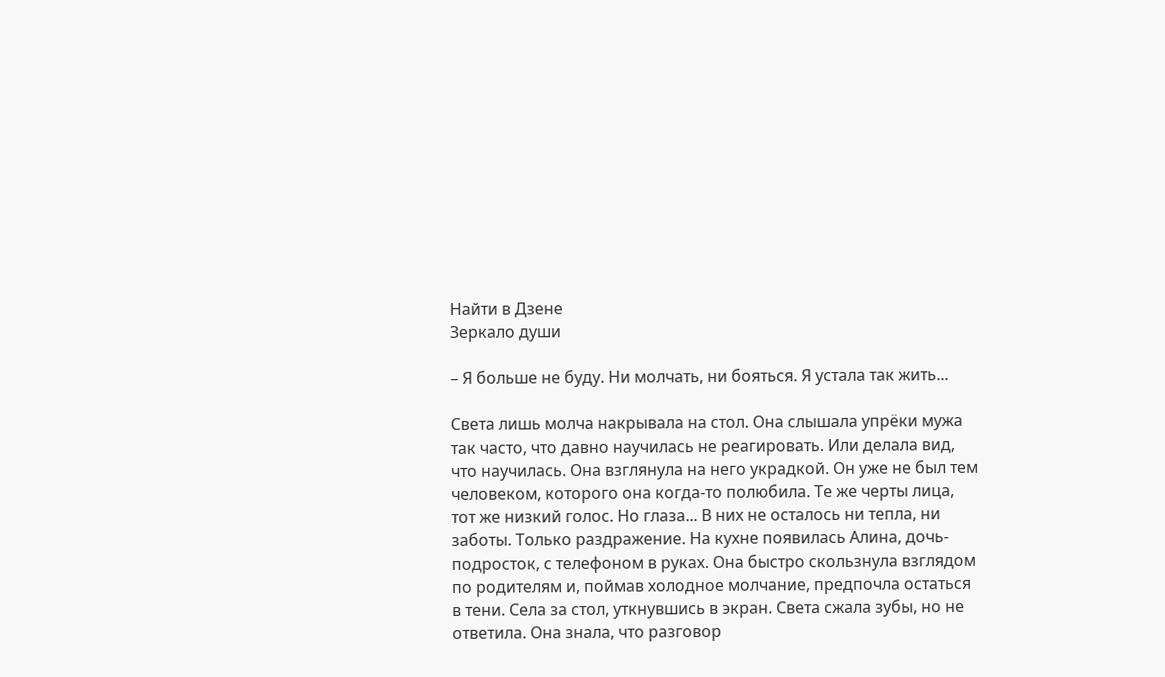Найти в Дзене
Зеркало души

– Я больше не буду. Ни молчать, ни бояться. Я устала так жить...

Света лишь молча накрывала на стол. Она слышала упрёки мужа так часто, что давно научилась не реагировать. Или делала вид, что научилась. Она взглянула на него украдкой. Он уже не был тем человеком, которого она когда-то полюбила. Те же черты лица, тот же низкий голос. Но глаза... В них не осталось ни тепла, ни заботы. Только раздражение. На кухне появилась Алина, дочь-подросток, с телефоном в руках. Она быстро скользнула взглядом по родителям и, поймав холодное молчание, предпочла остаться в тени. Села за стол, уткнувшись в экран. Света сжала зубы, но не ответила. Она знала, что разговор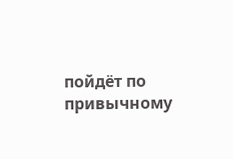пойдёт по привычному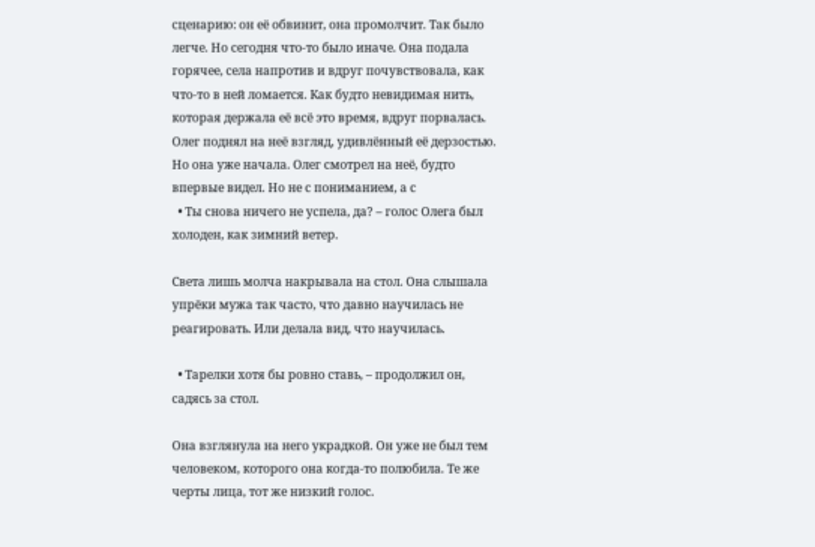сценарию: он её обвинит, она промолчит. Так было легче. Но сегодня что-то было иначе. Она подала горячее, села напротив и вдруг почувствовала, как что-то в ней ломается. Как будто невидимая нить, которая держала её всё это время, вдруг порвалась. Олег поднял на неё взгляд, удивлённый её дерзостью. Но она уже начала. Олег смотрел на неё, будто впервые видел. Но не с пониманием, а с
  • Ты снова ничего не успела, да? – голос Олега был холоден, как зимний ветер.

Света лишь молча накрывала на стол. Она слышала упрёки мужа так часто, что давно научилась не реагировать. Или делала вид, что научилась.

  • Тарелки хотя бы ровно ставь, – продолжил он, садясь за стол.

Она взглянула на него украдкой. Он уже не был тем человеком, которого она когда-то полюбила. Те же черты лица, тот же низкий голос.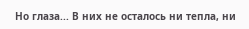Но глаза... В них не осталось ни тепла, ни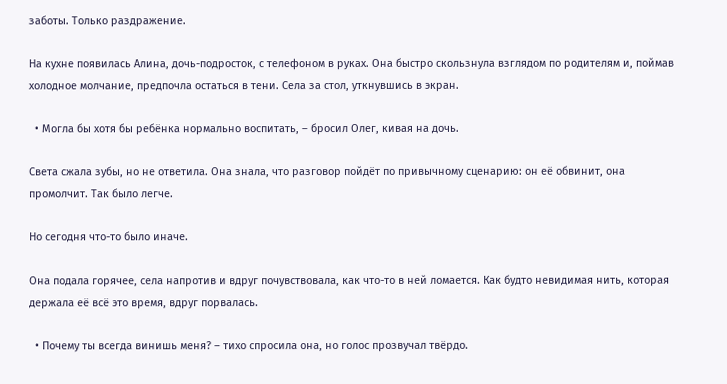заботы. Только раздражение.

На кухне появилась Алина, дочь-подросток, с телефоном в руках. Она быстро скользнула взглядом по родителям и, поймав холодное молчание, предпочла остаться в тени. Села за стол, уткнувшись в экран.

  • Могла бы хотя бы ребёнка нормально воспитать, – бросил Олег, кивая на дочь.

Света сжала зубы, но не ответила. Она знала, что разговор пойдёт по привычному сценарию: он её обвинит, она промолчит. Так было легче.

Но сегодня что-то было иначе.

Она подала горячее, села напротив и вдруг почувствовала, как что-то в ней ломается. Как будто невидимая нить, которая держала её всё это время, вдруг порвалась.

  • Почему ты всегда винишь меня? – тихо спросила она, но голос прозвучал твёрдо.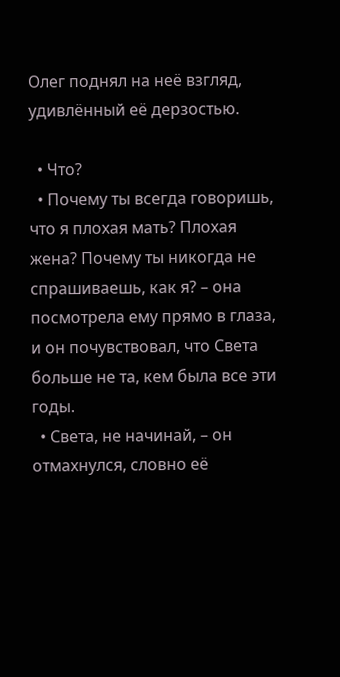Олег поднял на неё взгляд, удивлённый её дерзостью.

  • Что?
  • Почему ты всегда говоришь, что я плохая мать? Плохая жена? Почему ты никогда не спрашиваешь, как я? – она посмотрела ему прямо в глаза, и он почувствовал, что Света больше не та, кем была все эти годы.
  • Света, не начинай, – он отмахнулся, словно её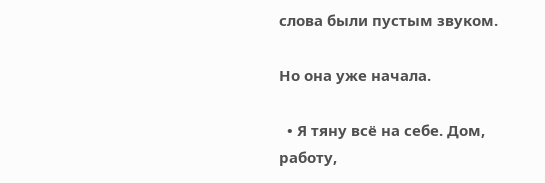слова были пустым звуком.

Но она уже начала.

  • Я тяну всё на себе. Дом, работу,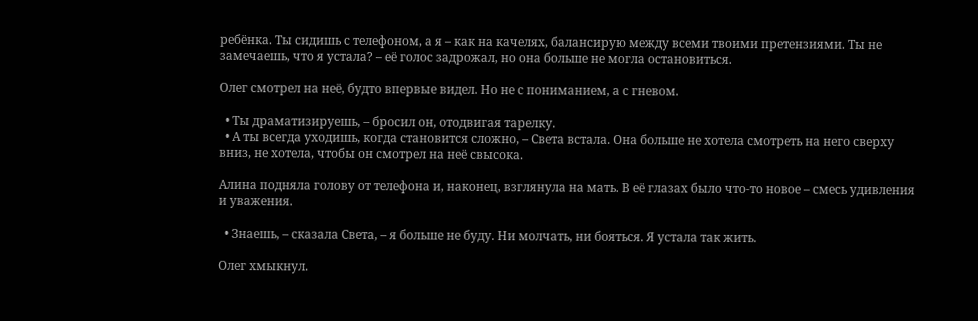ребёнка. Ты сидишь с телефоном, а я – как на качелях, балансирую между всеми твоими претензиями. Ты не замечаешь, что я устала? – её голос задрожал, но она больше не могла остановиться.

Олег смотрел на неё, будто впервые видел. Но не с пониманием, а с гневом.

  • Ты драматизируешь, – бросил он, отодвигая тарелку.
  • А ты всегда уходишь, когда становится сложно, – Света встала. Она больше не хотела смотреть на него сверху вниз, не хотела, чтобы он смотрел на неё свысока.

Алина подняла голову от телефона и, наконец, взглянула на мать. В её глазах было что-то новое – смесь удивления и уважения.

  • Знаешь, – сказала Света, – я больше не буду. Ни молчать, ни бояться. Я устала так жить.

Олег хмыкнул.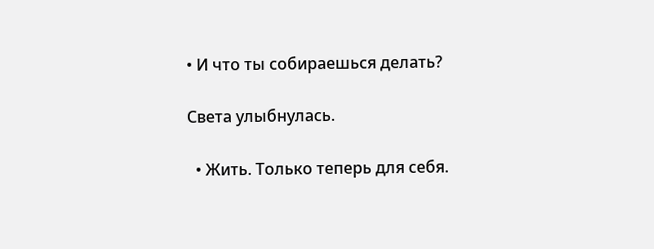• И что ты собираешься делать?

Света улыбнулась.

  • Жить. Только теперь для себя.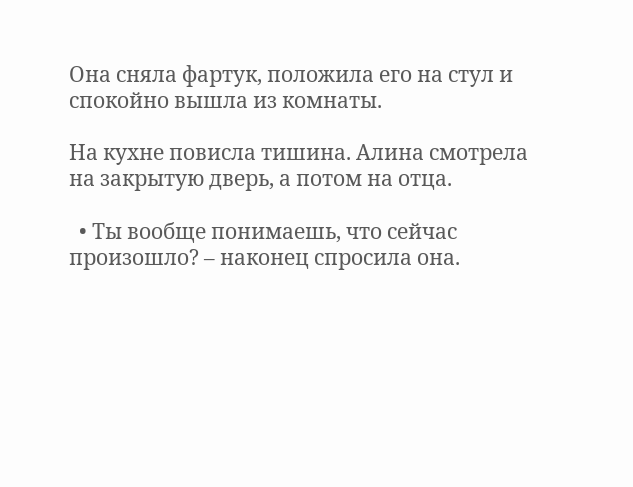Она сняла фартук, положила его на стул и спокойно вышла из комнаты.

На кухне повисла тишина. Алина смотрела на закрытую дверь, а потом на отца.

  • Ты вообще понимаешь, что сейчас произошло? – наконец спросила она.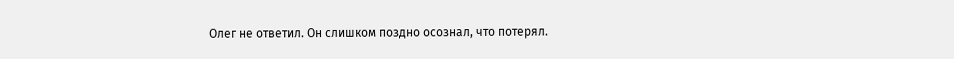Олег не ответил. Он слишком поздно осознал, что потерял.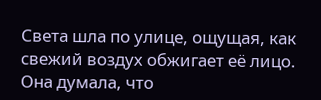Света шла по улице, ощущая, как свежий воздух обжигает её лицо. Она думала, что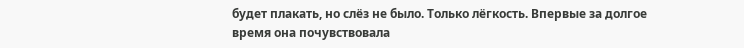будет плакать, но слёз не было. Только лёгкость. Впервые за долгое время она почувствовала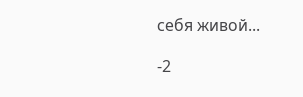себя живой...

-2